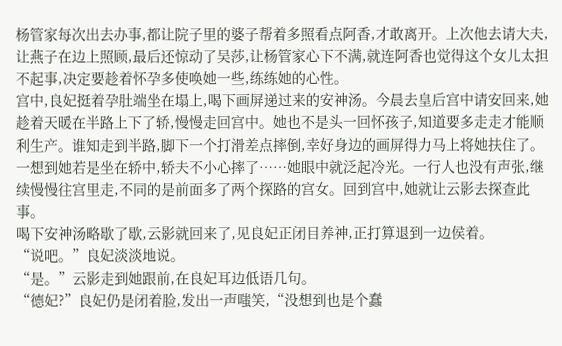杨管家每次出去办事,都让院子里的婆子帮着多照看点阿香,才敢离开。上次他去请大夫,让燕子在边上照顾,最后还惊动了吴莎,让杨管家心下不满,就连阿香也觉得这个女儿太担不起事,决定要趁着怀孕多使唤她一些,练练她的心性。
宫中,良妃挺着孕肚端坐在塌上,喝下画屏递过来的安神汤。今晨去皇后宫中请安回来,她趁着天暖在半路上下了轿,慢慢走回宫中。她也不是头一回怀孩子,知道要多走走才能顺利生产。谁知走到半路,脚下一个打滑差点摔倒,幸好身边的画屏得力马上将她扶住了。
一想到她若是坐在轿中,轿夫不小心摔了……她眼中就泛起冷光。一行人也没有声张,继续慢慢往宫里走,不同的是前面多了两个探路的宫女。回到宫中,她就让云影去探查此事。
喝下安神汤略歇了歇,云影就回来了,见良妃正闭目养神,正打算退到一边侯着。
“说吧。”良妃淡淡地说。
“是。”云影走到她跟前,在良妃耳边低语几句。
“德妃?”良妃仍是闭着脸,发出一声嗤笑,“没想到也是个蠢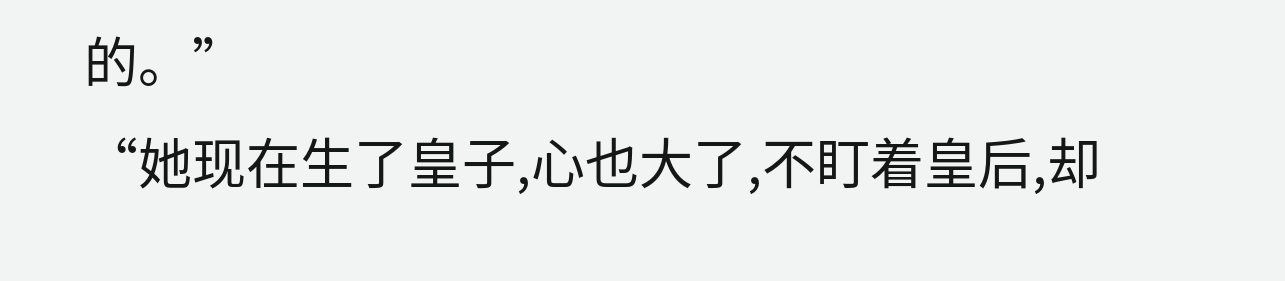的。”
“她现在生了皇子,心也大了,不盯着皇后,却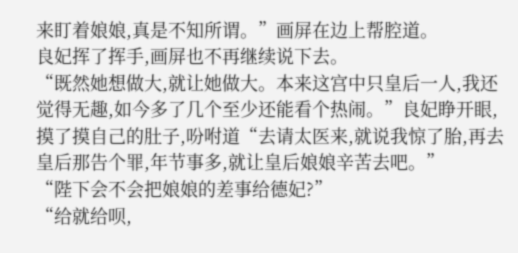来盯着娘娘,真是不知所谓。”画屏在边上帮腔道。
良妃挥了挥手,画屏也不再继续说下去。
“既然她想做大,就让她做大。本来这宫中只皇后一人,我还觉得无趣,如今多了几个至少还能看个热闹。”良妃睁开眼,摸了摸自己的肚子,吩咐道“去请太医来,就说我惊了胎,再去皇后那告个罪,年节事多,就让皇后娘娘辛苦去吧。”
“陛下会不会把娘娘的差事给德妃?”
“给就给呗,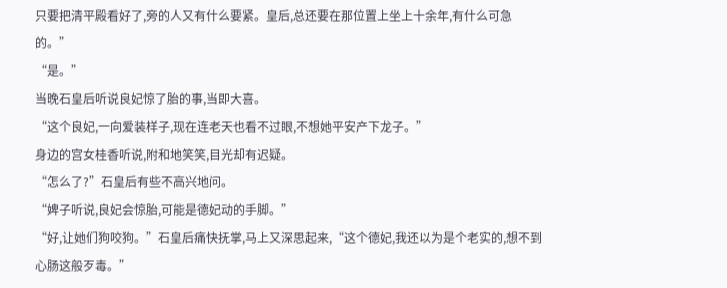只要把清平殿看好了,旁的人又有什么要紧。皇后,总还要在那位置上坐上十余年,有什么可急的。”
“是。”
当晚石皇后听说良妃惊了胎的事,当即大喜。
“这个良妃,一向爱装样子,现在连老天也看不过眼,不想她平安产下龙子。”
身边的宫女桂香听说,附和地笑笑,目光却有迟疑。
“怎么了?”石皇后有些不高兴地问。
“婢子听说,良妃会惊胎,可能是德妃动的手脚。”
“好,让她们狗咬狗。”石皇后痛快抚掌,马上又深思起来,“这个德妃,我还以为是个老实的,想不到心肠这般歹毒。”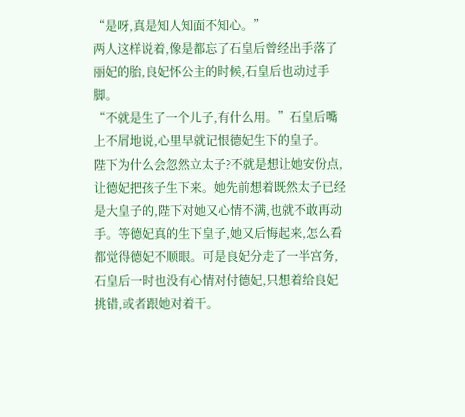“是呀,真是知人知面不知心。”
两人这样说着,像是都忘了石皇后曾经出手落了丽妃的胎,良妃怀公主的时候,石皇后也动过手脚。
“不就是生了一个儿子,有什么用。”石皇后嘴上不屑地说,心里早就记恨德妃生下的皇子。
陛下为什么会忽然立太子?不就是想让她安份点,让德妃把孩子生下来。她先前想着既然太子已经是大皇子的,陛下对她又心情不满,也就不敢再动手。等德妃真的生下皇子,她又后悔起来,怎么看都觉得德妃不顺眼。可是良妃分走了一半宫务,石皇后一时也没有心情对付德妃,只想着给良妃挑错,或者跟她对着干。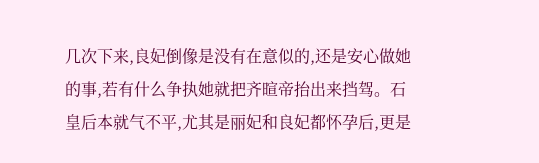几次下来,良妃倒像是没有在意似的,还是安心做她的事,若有什么争执她就把齐暄帝抬出来挡驾。石皇后本就气不平,尤其是丽妃和良妃都怀孕后,更是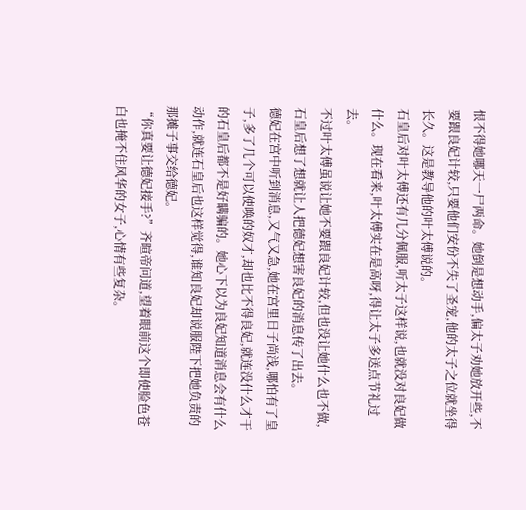恨不得她哪天一尸两命。她倒是想动手,偏太子劝她放开些,不要跟良妃计较,只要他们安份不失了圣宠,他的太子之位就坐得长久。这是教导他的叶太傅说的。
石皇后对叶太傅还有几分佩服,听太子这样说,也就没对良妃做什么。现在看来,叶太傅实在是高呀,得让太子多送点节礼过去。
不过叶太傅虽说让她不要跟良妃计较,但也没让她什么也不做,石皇后想了想就让人把德妃想害良妃的消息传了出去。
德妃在宫中听到消息,又气又急,她在宫里日子尚浅,哪怕有了皇子,多了几个可以使唤的奴才,却也比不得良妃,就连没什么才干的石皇后都不是好瞒骗的。她心下以为良妃知道消息会有什么动作,就连石皇后也这样觉得,谁知良妃却说服陛下把她负责的那摊子事交给德妃。
“你真要让德妃接手?”齐暄帝问道,望着眼前这个即使脸色苍白也掩不住风华的女子,心情有些复杂。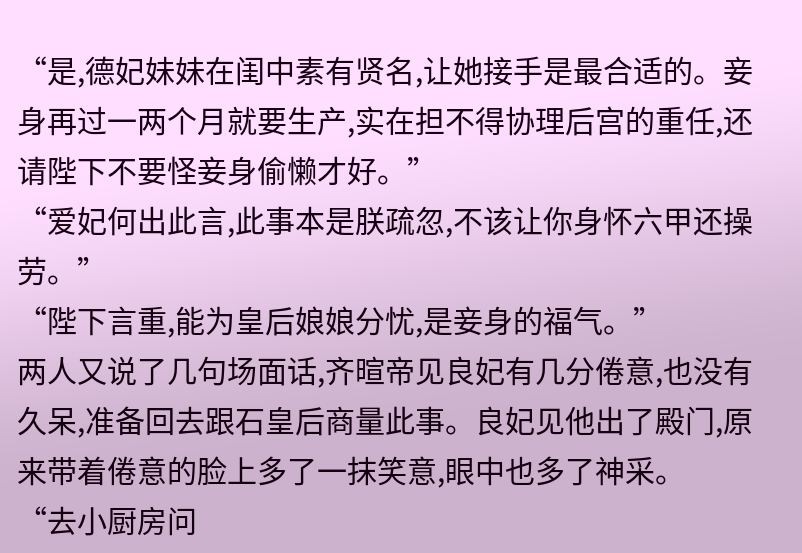“是,德妃妹妹在闺中素有贤名,让她接手是最合适的。妾身再过一两个月就要生产,实在担不得协理后宫的重任,还请陛下不要怪妾身偷懒才好。”
“爱妃何出此言,此事本是朕疏忽,不该让你身怀六甲还操劳。”
“陛下言重,能为皇后娘娘分忧,是妾身的福气。”
两人又说了几句场面话,齐暄帝见良妃有几分倦意,也没有久呆,准备回去跟石皇后商量此事。良妃见他出了殿门,原来带着倦意的脸上多了一抹笑意,眼中也多了神采。
“去小厨房问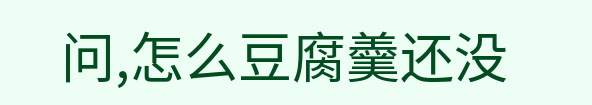问,怎么豆腐羹还没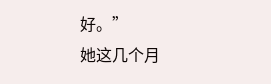好。”
她这几个月